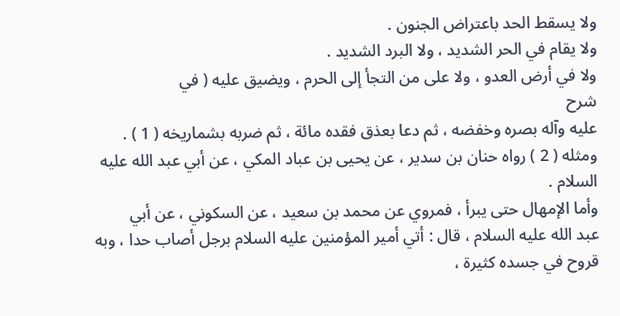ولا يسقط الحد باعتراض الجنون .
ولا يقام في الحر الشديد ، ولا البرد الشديد .
ولا في أرض العدو ، ولا على من التجأ إلى الحرم ، ويضيق عليه ( في
شرح
عليه وآله بصره وخفضه ، ثم دعا بعذق فقده مائة ، ثم ضربه بشماريخه ( 1 ) .
ومثله ( 2 ) رواه حنان بن سدير ، عن يحيى بن عباد المكي ، عن أبي عبد الله عليه
السلام .
وأما الإمهال حتى يبرأ ، فمروي عن محمد بن سعيد ، عن السكوني ، عن أبي
عبد الله عليه السلام ، قال : أتي أمير المؤمنين عليه السلام برجل أصاب حدا ، وبه
قروح في جسده كثيرة ،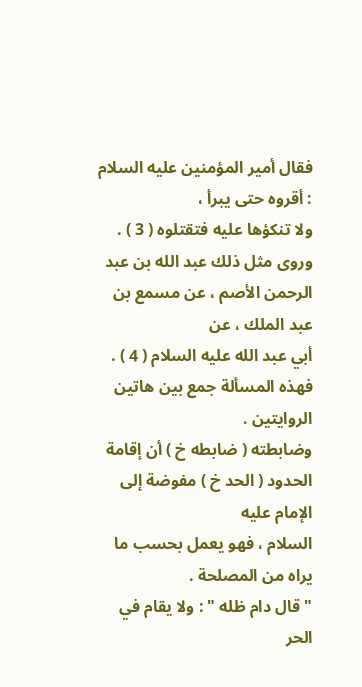فقال أمير المؤمنين عليه السلام : أقروه حتى يبرأ ،
ولا تنكؤها عليه فتقتلوه ( 3 ) .
وروى مثل ذلك عبد الله بن عبد الرحمن الأصم ، عن مسمع بن عبد الملك ، عن
أبي عبد الله عليه السلام ( 4 ) .
فهذه المسألة جمع بين هاتين الروايتين .
وضابطته ( ضابطه خ ) أن إقامة الحدود ( الحد خ ) مفوضة إلى الإمام عليه
السلام ، فهو يعمل بحسب ما يراه من المصلحة .
" قال دام ظله " : ولا يقام في الحر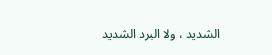الشديد ، ولا البرد الشديد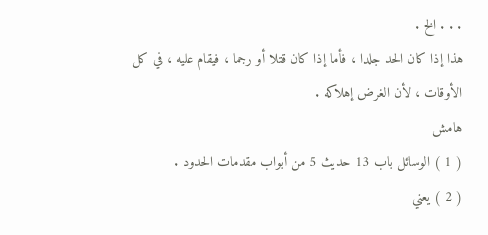. . . الخ .
هذا إذا كان الحد جلدا ، فأما إذا كان قتلا أو رجما ، فيقام عليه ، في كل
الأوقات ، لأن الغرض إهلاكه .
هامش
( 1 ) الوسائل باب 13 حديث 5 من أبواب مقدمات الحدود .
( 2 ) يعني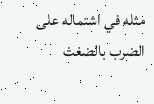مثله في اشتماله على الضرب بالضغث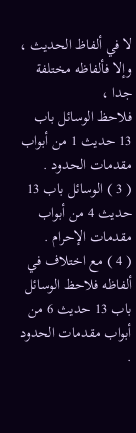لا في ألفاظ الحديث ، وإلا فألفاظه مختلفة جدا ،
فلاحظ الوسائل باب 13 حديث 1 من أبواب مقدمات الحدود .
( 3 ) الوسائل باب 13 حديث 4 من أبواب مقدمات الإحرام .
( 4 ) مع اختلاف في ألفاظه فلاحظ الوسائل باب 13 حديث 6 من أبواب مقدمات الحدود .